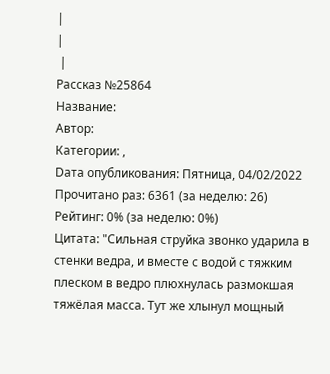|
|
 |
Рассказ №25864
Название:
Автор:
Категории: ,
Dата опубликования: Пятница, 04/02/2022
Прочитано раз: 6361 (за неделю: 26)
Рейтинг: 0% (за неделю: 0%)
Цитата: "Сильная струйка звонко ударила в стенки ведра, и вместе с водой с тяжким плеском в ведро плюхнулась размокшая тяжёлая масса. Тут же хлынул мощный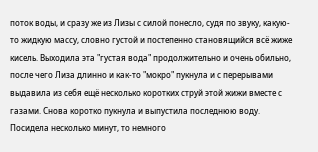поток воды, и сразу же из Лизы с силой понесло, судя по звуку, какую-то жидкую массу, словно густой и постепенно становящийся всё жиже кисель. Выходила эта "густая вода" продолжительно и очень обильно, после чего Лиза длинно и как-то "мокро" пукнула и с перерывами выдавила из себя ещё несколько коротких струй этой жижи вместе с газами. Снова коротко пукнула и выпустила последнюю воду. Посидела несколько минут, то немного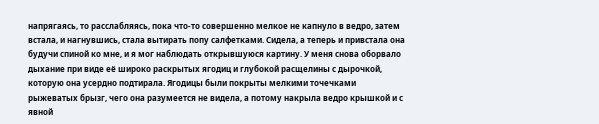напрягаясь, то расслабляясь, пока что-то совершенно мелкое не капнуло в ведро, затем встала, и нагнувшись, стала вытирать попу салфетками. Сидела, а теперь и привстала она будучи спиной ко мне, и я мог наблюдать открывшуюся картину. У меня снова оборвало дыхание при виде её широко раскрытых ягодиц и глубокой расщелины с дырочкой, которую она усердно подтирала. Ягодицы были покрыты мелкими точечками рыжеватых брызг, чего она разумеется не видела, а потому накрыла ведро крышкой и с явной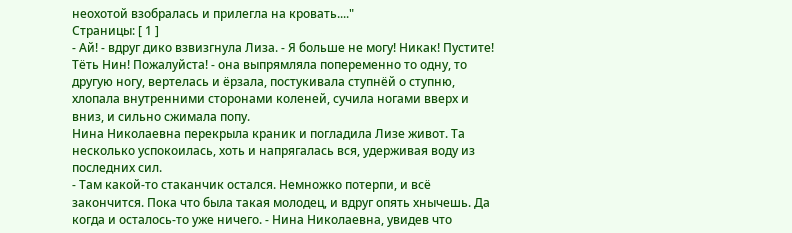неохотой взобралась и прилегла на кровать...."
Страницы: [ 1 ]
- Ай! - вдруг дико взвизгнула Лиза. - Я больше не могу! Никак! Пустите! Тёть Нин! Пожалуйста! - она выпрямляла попеременно то одну, то другую ногу, вертелась и ёрзала, постукивала ступнёй о ступню, хлопала внутренними сторонами коленей, сучила ногами вверх и вниз, и сильно сжимала попу.
Нина Николаевна перекрыла краник и погладила Лизе живот. Та несколько успокоилась, хоть и напрягалась вся, удерживая воду из последних сил.
- Там какой-то стаканчик остался. Немножко потерпи, и всё закончится. Пока что была такая молодец, и вдруг опять хнычешь. Да когда и осталось-то уже ничего. - Нина Николаевна, увидев что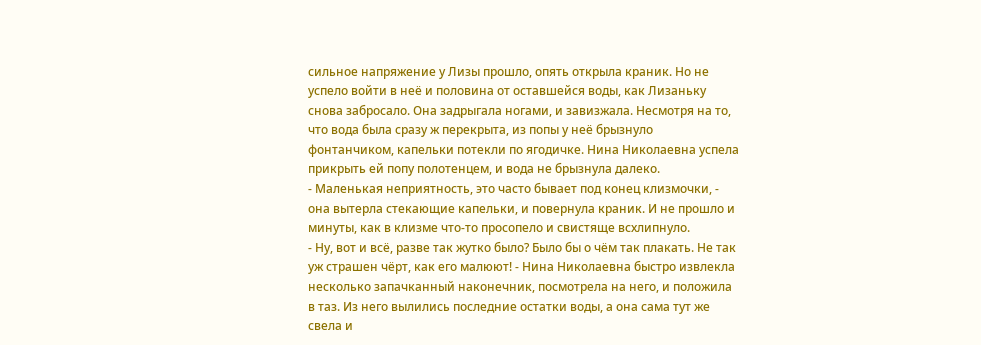сильное напряжение у Лизы прошло, опять открыла краник. Но не успело войти в неё и половина от оставшейся воды, как Лизаньку снова забросало. Она задрыгала ногами, и завизжала. Несмотря на то, что вода была сразу ж перекрыта, из попы у неё брызнуло фонтанчиком, капельки потекли по ягодичке. Нина Николаевна успела прикрыть ей попу полотенцем, и вода не брызнула далеко.
- Маленькая неприятность, это часто бывает под конец клизмочки, - она вытерла стекающие капельки, и повернула краник. И не прошло и минуты, как в клизме что-то просопело и свистяще всхлипнуло.
- Ну, вот и всё, разве так жутко было? Было бы о чём так плакать. Не так уж страшен чёрт, как его малюют! - Нина Николаевна быстро извлекла несколько запачканный наконечник, посмотрела на него, и положила в таз. Из него вылились последние остатки воды, а она сама тут же свела и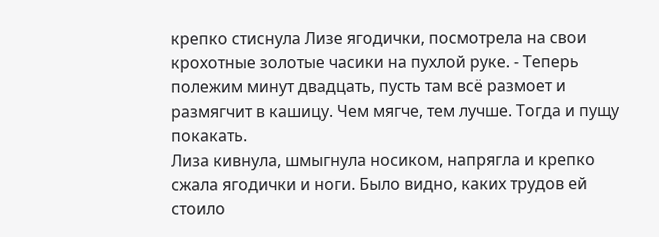крепко стиснула Лизе ягодички, посмотрела на свои крохотные золотые часики на пухлой руке. - Теперь полежим минут двадцать, пусть там всё размоет и размягчит в кашицу. Чем мягче, тем лучше. Тогда и пущу покакать.
Лиза кивнула, шмыгнула носиком, напрягла и крепко сжала ягодички и ноги. Было видно, каких трудов ей стоило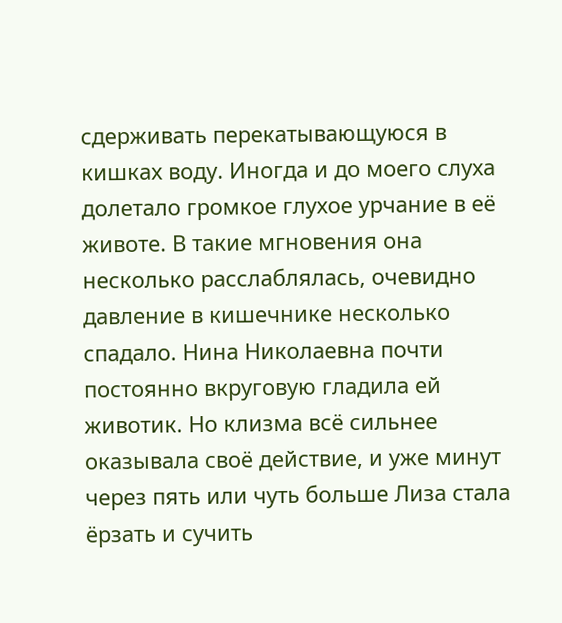сдерживать перекатывающуюся в кишках воду. Иногда и до моего слуха долетало громкое глухое урчание в её животе. В такие мгновения она несколько расслаблялась, очевидно давление в кишечнике несколько спадало. Нина Николаевна почти постоянно вкруговую гладила ей животик. Но клизма всё сильнее оказывала своё действие, и уже минут через пять или чуть больше Лиза стала ёрзать и сучить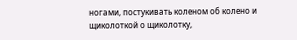ногами, постукивать коленом об колено и щиколоткой о щиколотку,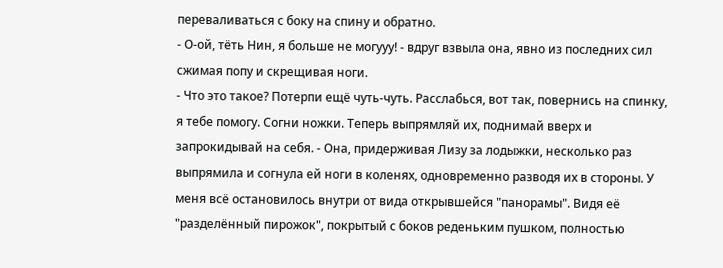переваливаться с боку на спину и обратно.
- О-ой, тёть Нин, я больше не могууу! - вдруг взвыла она, явно из последних сил сжимая попу и скрещивая ноги.
- Что это такое? Потерпи ещё чуть-чуть. Расслабься, вот так, повернись на спинку, я тебе помогу. Согни ножки. Теперь выпрямляй их, поднимай вверх и запрокидывай на себя. - Она, придерживая Лизу за лодыжки, несколько раз выпрямила и согнула ей ноги в коленях, одновременно разводя их в стороны. У меня всё остановилось внутри от вида открывшейся "панорамы". Видя её "разделённый пирожок", покрытый с боков реденьким пушком, полностью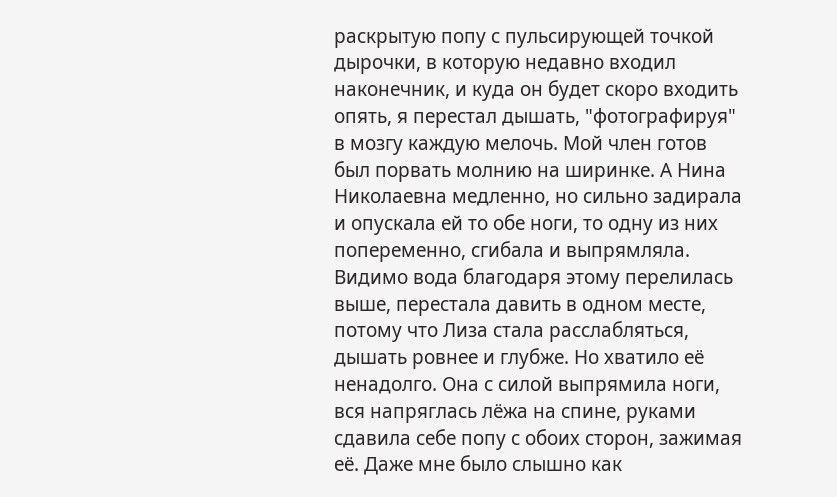раскрытую попу с пульсирующей точкой дырочки, в которую недавно входил наконечник, и куда он будет скоро входить опять, я перестал дышать, "фотографируя" в мозгу каждую мелочь. Мой член готов был порвать молнию на ширинке. А Нина Николаевна медленно, но сильно задирала и опускала ей то обе ноги, то одну из них попеременно, сгибала и выпрямляла. Видимо вода благодаря этому перелилась выше, перестала давить в одном месте, потому что Лиза стала расслабляться, дышать ровнее и глубже. Но хватило её ненадолго. Она с силой выпрямила ноги, вся напряглась лёжа на спине, руками сдавила себе попу с обоих сторон, зажимая её. Даже мне было слышно как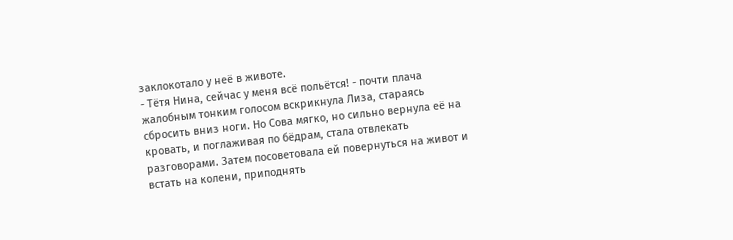заклокотало у неё в животе.
- Тётя Нина, сейчас у меня всё польётся! - почти плача жалобным тонким голосом вскрикнула Лиза, стараясь сбросить вниз ноги. Но Сова мягко, но сильно вернула её на кровать, и поглаживая по бёдрам, стала отвлекать разговорами. Затем посоветовала ей повернуться на живот и встать на колени, приподнять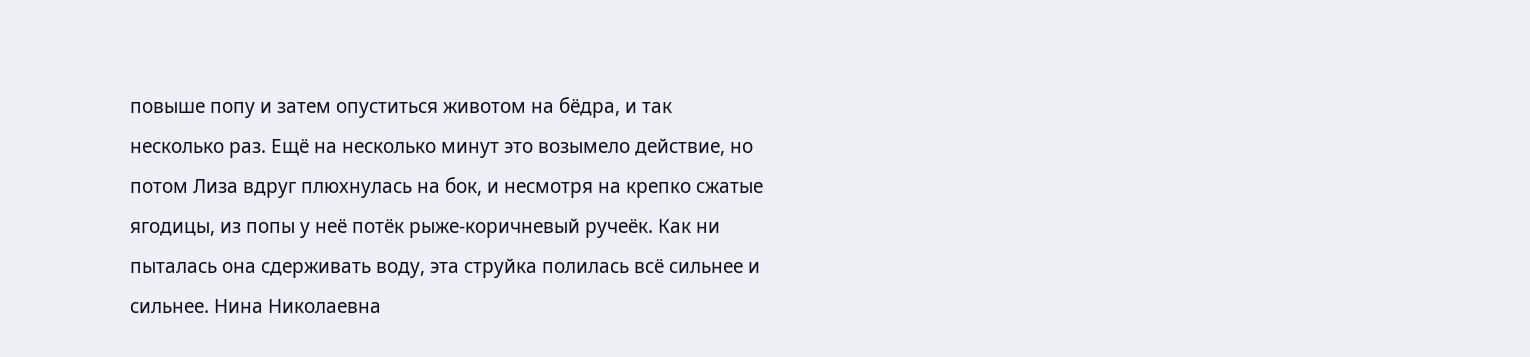повыше попу и затем опуститься животом на бёдра, и так несколько раз. Ещё на несколько минут это возымело действие, но потом Лиза вдруг плюхнулась на бок, и несмотря на крепко сжатые ягодицы, из попы у неё потёк рыже-коричневый ручеёк. Как ни пыталась она сдерживать воду, эта струйка полилась всё сильнее и сильнее. Нина Николаевна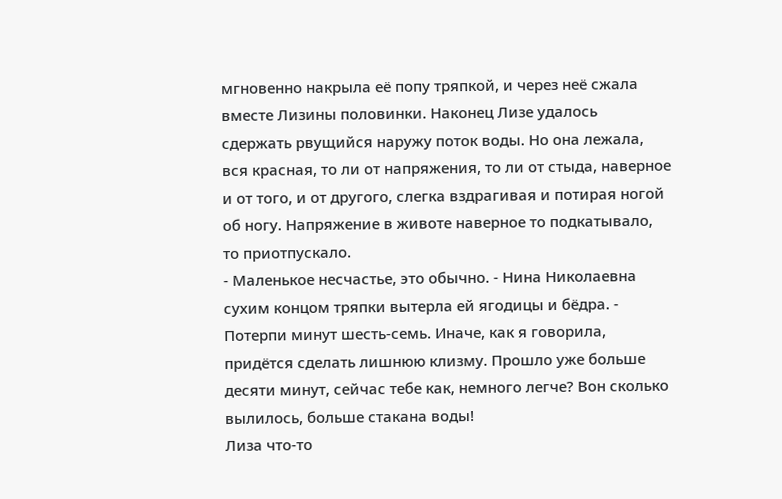мгновенно накрыла её попу тряпкой, и через неё сжала вместе Лизины половинки. Наконец Лизе удалось сдержать рвущийся наружу поток воды. Но она лежала, вся красная, то ли от напряжения, то ли от стыда, наверное и от того, и от другого, слегка вздрагивая и потирая ногой об ногу. Напряжение в животе наверное то подкатывало, то приотпускало.
- Маленькое несчастье, это обычно. - Нина Николаевна сухим концом тряпки вытерла ей ягодицы и бёдра. - Потерпи минут шесть-семь. Иначе, как я говорила, придётся сделать лишнюю клизму. Прошло уже больше десяти минут, сейчас тебе как, немного легче? Вон сколько вылилось, больше стакана воды!
Лиза что-то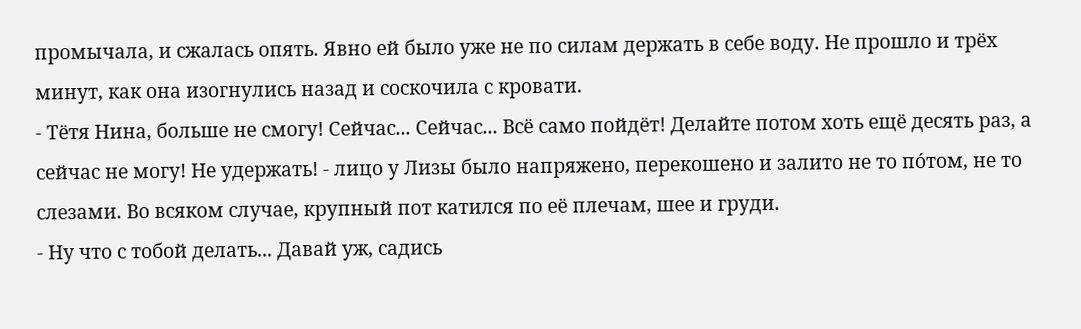промычала, и сжалась опять. Явно ей было уже не по силам держать в себе воду. Не прошло и трёх минут, как она изогнулись назад и соскочила с кровати.
- Тётя Нина, больше не смогу! Сейчас... Сейчас... Всё само пойдёт! Делайте потом хоть ещё десять раз, а сейчас не могу! Не удержать! - лицо у Лизы было напряжено, перекошено и залито не то по́том, не то слезами. Во всяком случае, крупный пот катился по её плечам, шее и груди.
- Ну что с тобой делать... Давай уж, садись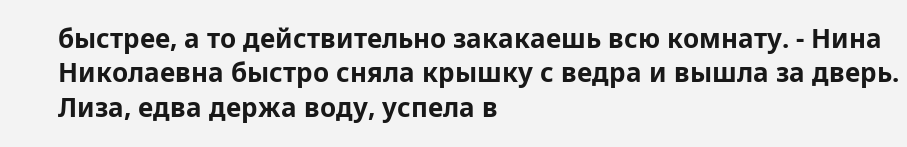быстрее, а то действительно закакаешь всю комнату. - Нина Николаевна быстро сняла крышку с ведра и вышла за дверь. Лиза, едва держа воду, успела в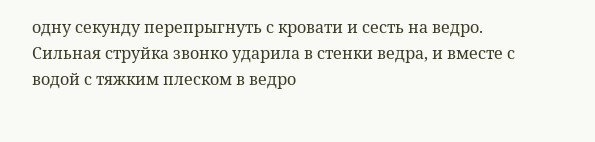одну секунду перепрыгнуть с кровати и сесть на ведро.
Сильная струйка звонко ударила в стенки ведра, и вместе с водой с тяжким плеском в ведро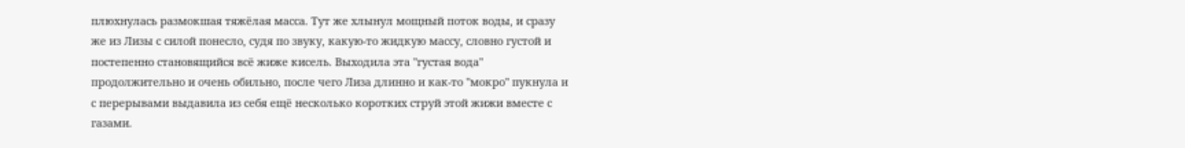плюхнулась размокшая тяжёлая масса. Тут же хлынул мощный поток воды, и сразу же из Лизы с силой понесло, судя по звуку, какую-то жидкую массу, словно густой и постепенно становящийся всё жиже кисель. Выходила эта "густая вода" продолжительно и очень обильно, после чего Лиза длинно и как-то "мокро" пукнула и с перерывами выдавила из себя ещё несколько коротких струй этой жижи вместе с газами.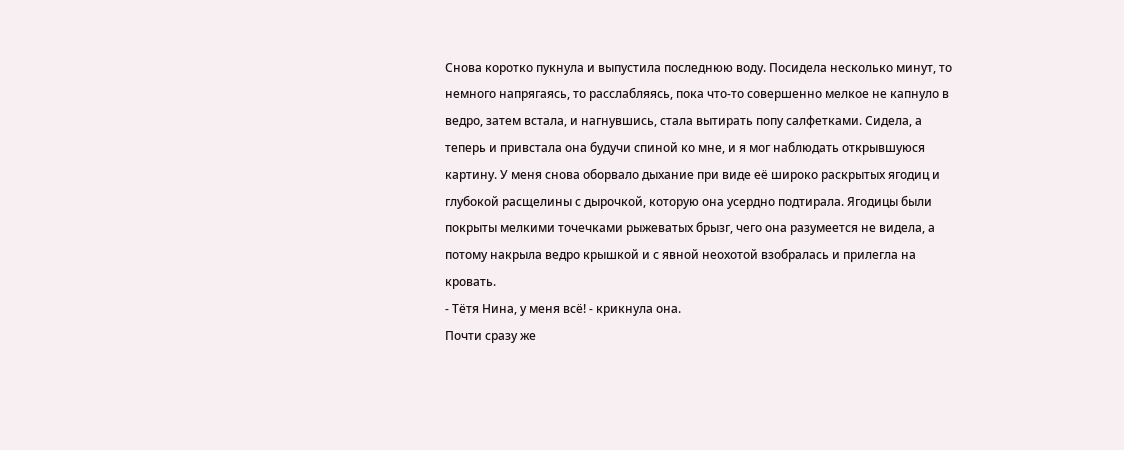Снова коротко пукнула и выпустила последнюю воду. Посидела несколько минут, то немного напрягаясь, то расслабляясь, пока что-то совершенно мелкое не капнуло в ведро, затем встала, и нагнувшись, стала вытирать попу салфетками. Сидела, а теперь и привстала она будучи спиной ко мне, и я мог наблюдать открывшуюся картину. У меня снова оборвало дыхание при виде её широко раскрытых ягодиц и глубокой расщелины с дырочкой, которую она усердно подтирала. Ягодицы были покрыты мелкими точечками рыжеватых брызг, чего она разумеется не видела, а потому накрыла ведро крышкой и с явной неохотой взобралась и прилегла на кровать.
- Тётя Нина, у меня всё! - крикнула она.
Почти сразу же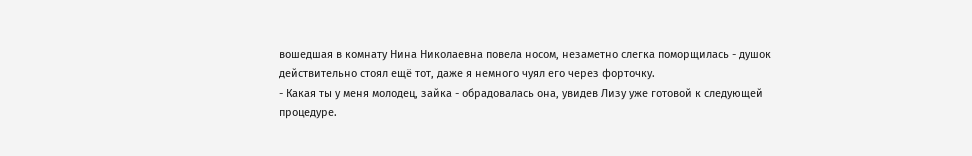вошедшая в комнату Нина Николаевна повела носом, незаметно слегка поморщилась - душок действительно стоял ещё тот, даже я немного чуял его через форточку.
- Какая ты у меня молодец, зайка - обрадовалась она, увидев Лизу уже готовой к следующей процедуре.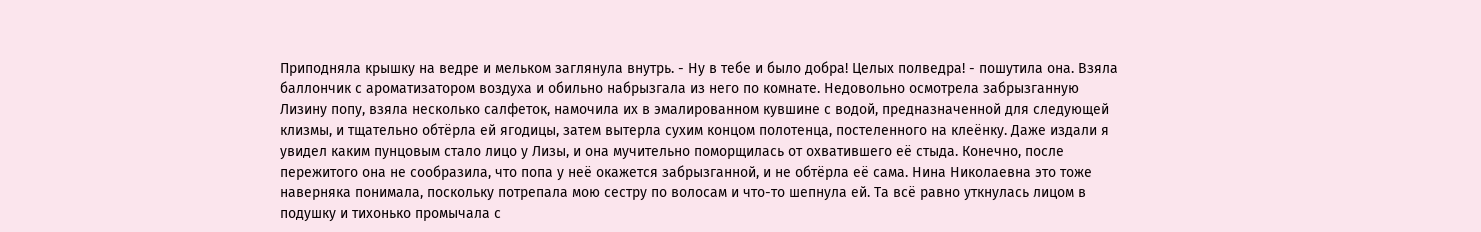Приподняла крышку на ведре и мельком заглянула внутрь. - Ну в тебе и было добра! Целых полведра! - пошутила она. Взяла баллончик с ароматизатором воздуха и обильно набрызгала из него по комнате. Недовольно осмотрела забрызганную Лизину попу, взяла несколько салфеток, намочила их в эмалированном кувшине с водой, предназначенной для следующей клизмы, и тщательно обтёрла ей ягодицы, затем вытерла сухим концом полотенца, постеленного на клеёнку. Даже издали я увидел каким пунцовым стало лицо у Лизы, и она мучительно поморщилась от охватившего её стыда. Конечно, после пережитого она не сообразила, что попа у неё окажется забрызганной, и не обтёрла её сама. Нина Николаевна это тоже наверняка понимала, поскольку потрепала мою сестру по волосам и что-то шепнула ей. Та всё равно уткнулась лицом в подушку и тихонько промычала с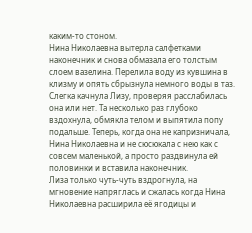каким-то стоном.
Нина Николаевна вытерла салфетками наконечник и снова обмазала его толстым слоем вазелина. Перелила воду из кувшина в клизму и опять сбрызнула немного воды в таз. Слегка качнула Лизу, проверяя расслабилась она или нет. Та несколько раз глубоко вздохнула, обмякла телом и выпятила попу подальше. Теперь, когда она не капризничала, Нина Николаевна и не сюсюкала с нею как с совсем маленькой, а просто раздвинула ей половинки и вставила наконечник.
Лиза только чуть-чуть вздрогнула, на мгновение напряглась и сжалась когда Нина Николаевна расширила её ягодицы и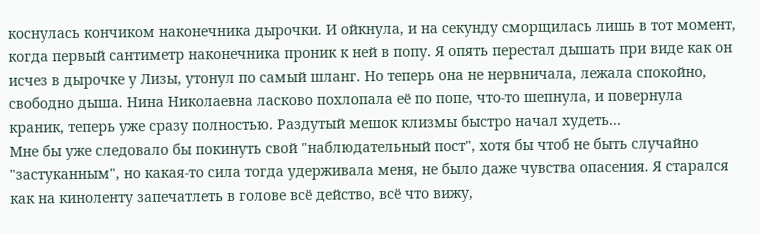коснулась кончиком наконечника дырочки. И ойкнула, и на секунду сморщилась лишь в тот момент, когда первый сантиметр наконечника проник к ней в попу. Я опять перестал дышать при виде как он исчез в дырочке у Лизы, утонул по самый шланг. Но теперь она не нервничала, лежала спокойно, свободно дыша. Нина Николаевна ласково похлопала её по попе, что-то шепнула, и повернула краник, теперь уже сразу полностью. Раздутый мешок клизмы быстро начал худеть...
Мне бы уже следовало бы покинуть свой "наблюдательный пост", хотя бы чтоб не быть случайно "застуканным", но какая-то сила тогда удерживала меня, не было даже чувства опасения. Я старался как на киноленту запечатлеть в голове всё действо, всё что вижу,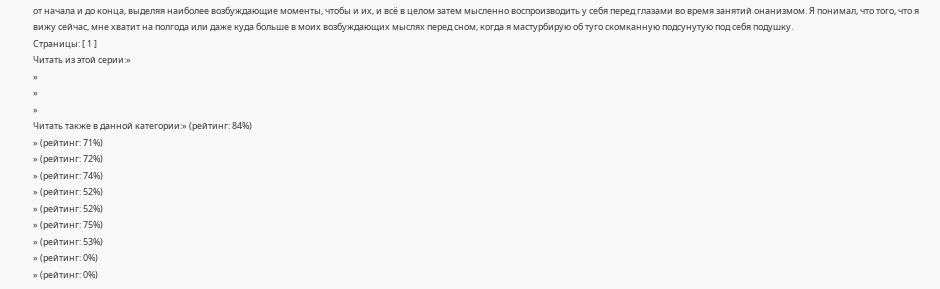от начала и до конца, выделяя наиболее возбуждающие моменты, чтобы и их, и всё в целом затем мысленно воспроизводить у себя перед глазами во время занятий онанизмом. Я понимал, что того, что я вижу сейчас, мне хватит на полгода или даже куда больше в моих возбуждающих мыслях перед сном, когда я мастурбирую об туго скомканную подсунутую под себя подушку.
Страницы: [ 1 ]
Читать из этой серии:»
»
»
»
Читать также в данной категории:» (рейтинг: 84%)
» (рейтинг: 71%)
» (рейтинг: 72%)
» (рейтинг: 74%)
» (рейтинг: 52%)
» (рейтинг: 52%)
» (рейтинг: 75%)
» (рейтинг: 53%)
» (рейтинг: 0%)
» (рейтинг: 0%)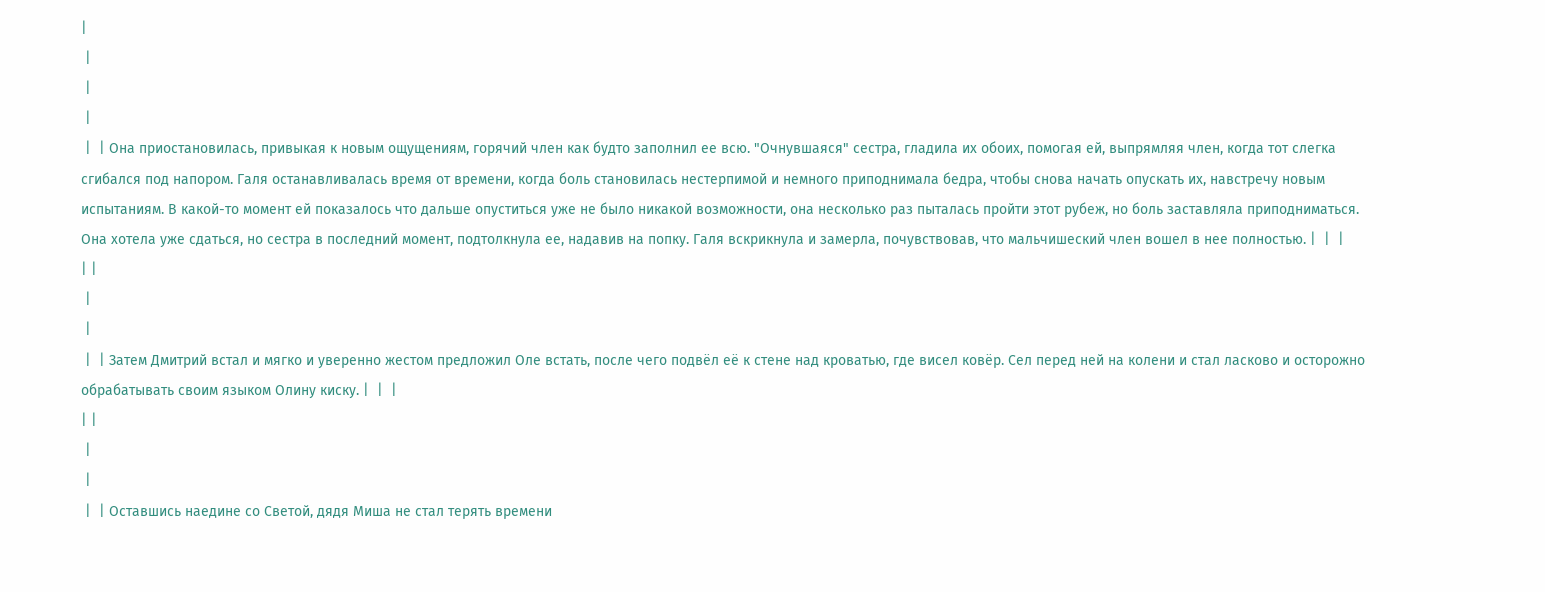|
 |
 |
 |
 |  | Она приостановилась, привыкая к новым ощущениям, горячий член как будто заполнил ее всю. "Очнувшаяся" сестра, гладила их обоих, помогая ей, выпрямляя член, когда тот слегка сгибался под напором. Галя останавливалась время от времени, когда боль становилась нестерпимой и немного приподнимала бедра, чтобы снова начать опускать их, навстречу новым испытаниям. В какой-то момент ей показалось что дальше опуститься уже не было никакой возможности, она несколько раз пыталась пройти этот рубеж, но боль заставляла приподниматься. Она хотела уже сдаться, но сестра в последний момент, подтолкнула ее, надавив на попку. Галя вскрикнула и замерла, почувствовав, что мальчишеский член вошел в нее полностью. |  |  |
| |
 |
 |
 |  | Затем Дмитрий встал и мягко и уверенно жестом предложил Оле встать, после чего подвёл её к стене над кроватью, где висел ковёр. Сел перед ней на колени и стал ласково и осторожно обрабатывать своим языком Олину киску. |  |  |
| |
 |
 |
 |  | Оставшись наедине со Светой, дядя Миша не стал терять времени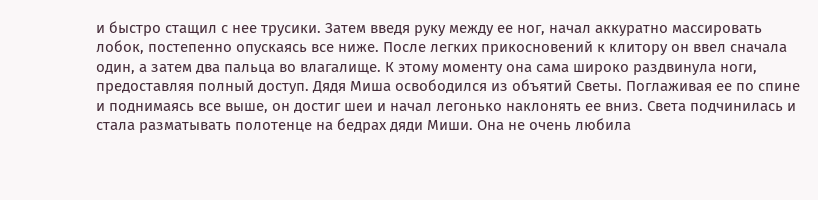и быстро стащил с нее трусики. Затем введя руку между ее ног, начал аккуратно массировать лобок, постепенно опускаясь все ниже. После легких прикосновений к клитору он ввел сначала один, а затем два пальца во влагалище. К этому моменту она сама широко раздвинула ноги, предоставляя полный доступ. Дядя Миша освободился из объятий Светы. Поглаживая ее по спине и поднимаясь все выше, он достиг шеи и начал легонько наклонять ее вниз. Света подчинилась и стала разматывать полотенце на бедрах дяди Миши. Она не очень любила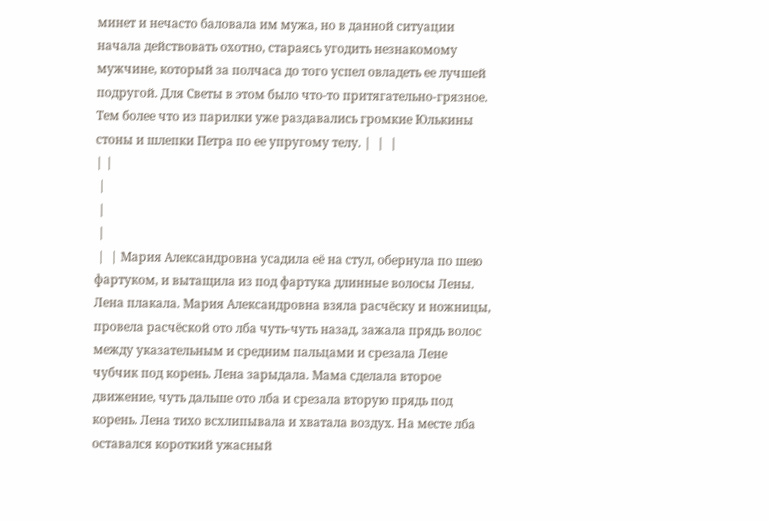минет и нечасто баловала им мужа, но в данной ситуации начала действовать охотно, стараясь угодить незнакомому мужчине, который за полчаса до того успел овладеть ее лучшей подругой. Для Светы в этом было что-то притягательно-грязное. Тем более что из парилки уже раздавались громкие Юлькины стоны и шлепки Петра по ее упругому телу. |  |  |
| |
 |
 |
 |
 |  | Мария Александровна усадила её на стул, обернула по шею фартуком, и вытащила из под фартука длинные волосы Лены. Лена плакала. Мария Александровна взяла расчёску и ножницы, провела расчёской ото лба чуть-чуть назад, зажала прядь волос между указательным и средним пальцами и срезала Лене чубчик под корень. Лена зарыдала. Мама сделала второе движение, чуть дальше ото лба и срезала вторую прядь под корень. Лена тихо всхлипывала и хватала воздух. На месте лба оставался короткий ужасный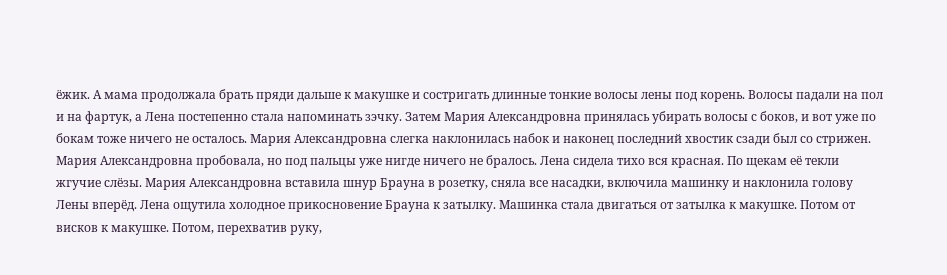ёжик. А мама продолжала брать пряди дальше к макушке и состригать длинные тонкие волосы лены под корень. Волосы падали на пол и на фартук, а Лена постепенно стала напоминать зэчку. Затем Мария Александровна принялась убирать волосы с боков, и вот уже по бокам тоже ничего не осталось. Мария Александровна слегка наклонилась набок и наконец последний хвостик сзади был со стрижен. Мария Александровна пробовала, но под пальцы уже нигде ничего не бралось. Лена сидела тихо вся красная. По щекам её текли жгучие слёзы. Мария Александровна вставила шнур Брауна в розетку, сняла все насадки, включила машинку и наклонила голову Лены вперёд. Лена ощутила холодное прикосновение Брауна к затылку. Машинка стала двигаться от затылка к макушке. Потом от висков к макушке. Потом, перехватив руку,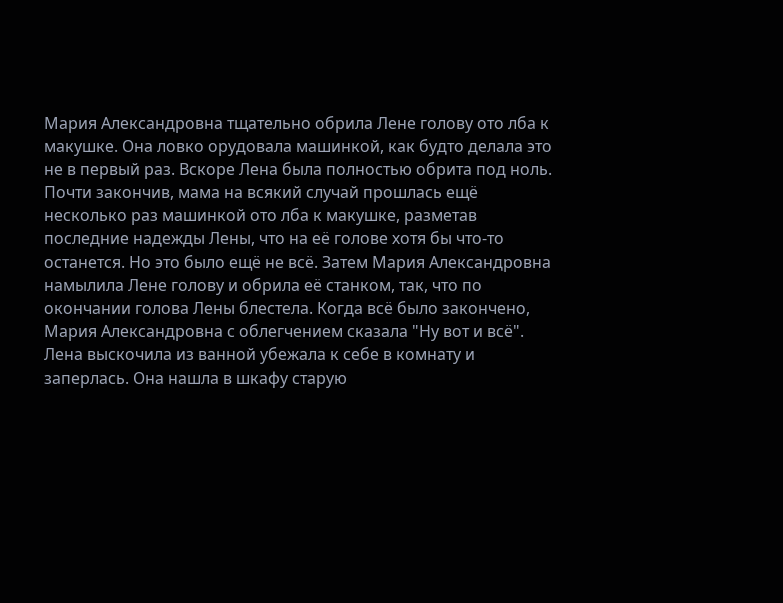Мария Александровна тщательно обрила Лене голову ото лба к макушке. Она ловко орудовала машинкой, как будто делала это не в первый раз. Вскоре Лена была полностью обрита под ноль. Почти закончив, мама на всякий случай прошлась ещё несколько раз машинкой ото лба к макушке, разметав последние надежды Лены, что на её голове хотя бы что-то останется. Но это было ещё не всё. Затем Мария Александровна намылила Лене голову и обрила её станком, так, что по окончании голова Лены блестела. Когда всё было закончено, Мария Александровна с облегчением сказала "Ну вот и всё". Лена выскочила из ванной убежала к себе в комнату и заперлась. Она нашла в шкафу старую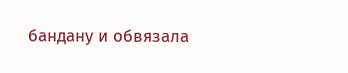бандану и обвязала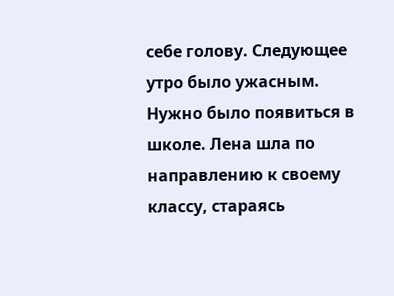себе голову. Следующее утро было ужасным. Нужно было появиться в школе. Лена шла по направлению к своему классу, стараясь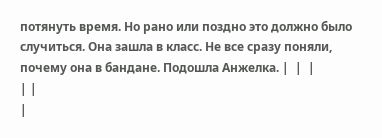потянуть время. Но рано или поздно это должно было случиться. Она зашла в класс. Не все сразу поняли, почему она в бандане. Подошла Анжелка. |  |  |
| |
|